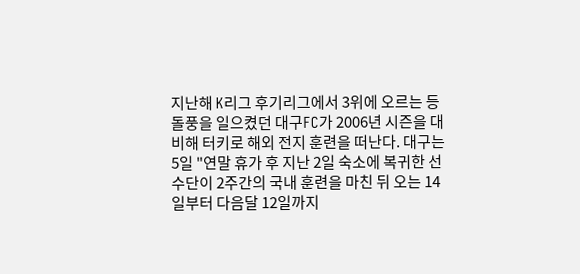지난해 K리그 후기리그에서 3위에 오르는 등 돌풍을 일으켰던 대구FC가 2006년 시즌을 대비해 터키로 해외 전지 훈련을 떠난다. 대구는 5일 "연말 휴가 후 지난 2일 숙소에 복귀한 선수단이 2주간의 국내 훈련을 마친 뒤 오는 14일부터 다음달 12일까지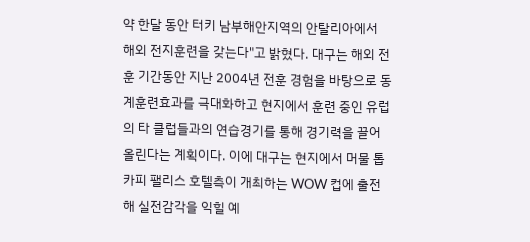약 한달 동안 터키 남부해안지역의 안탈리아에서 해외 전지훈련을 갖는다"고 밝혔다. 대구는 해외 전훈 기간동안 지난 2004년 전훈 경험을 바탕으로 동계훈련효과를 극대화하고 현지에서 훈련 중인 유럽의 타 클럽들과의 연습경기를 통해 경기력을 끌어올린다는 계획이다. 이에 대구는 현지에서 머물 톱카피 팰리스 호텔측이 개최하는 WOW 컵에 출전해 실전감각을 익힐 예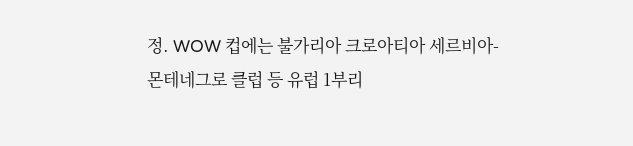정. WOW 컵에는 불가리아 크로아티아 세르비아-몬테네그로 클럽 등 유럽 1부리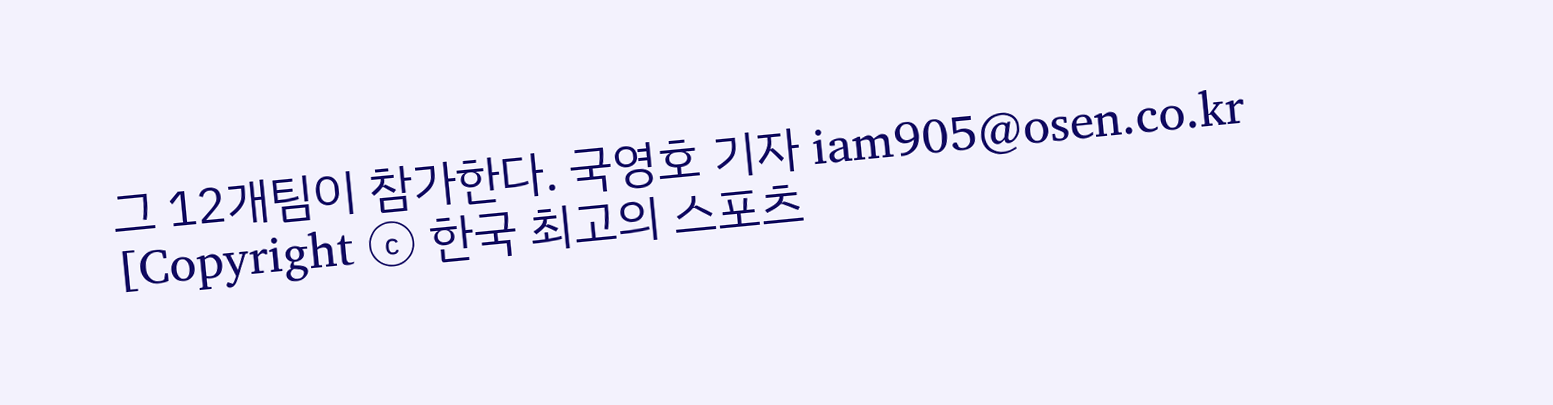그 12개팀이 참가한다. 국영호 기자 iam905@osen.co.kr [Copyright ⓒ 한국 최고의 스포츠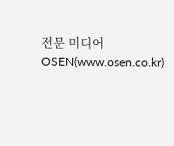전문 미디어 OSEN(www.osen.co.kr)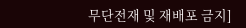무단전재 및 재배포 금지]